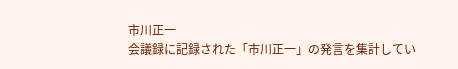市川正一
会議録に記録された「市川正一」の発言を集計してい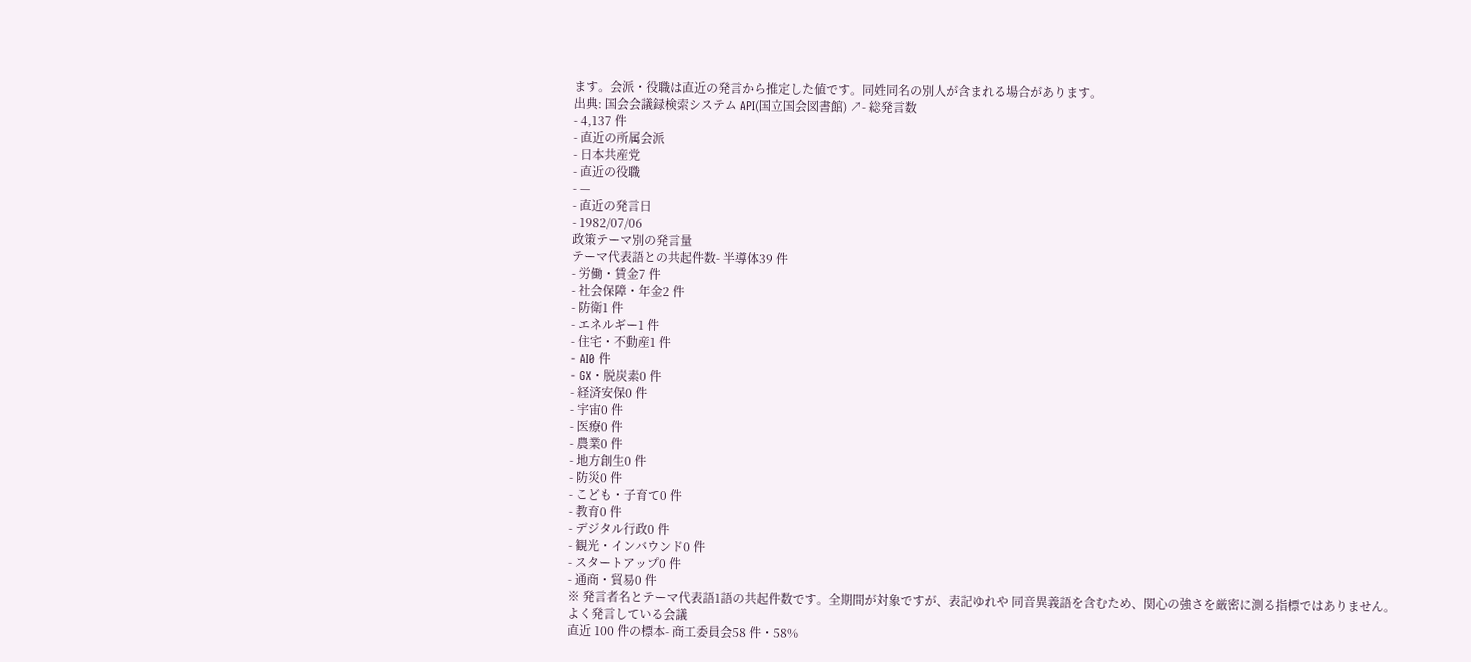ます。会派・役職は直近の発言から推定した値です。同姓同名の別人が含まれる場合があります。
出典: 国会会議録検索システム API(国立国会図書館) ↗- 総発言数
- 4,137 件
- 直近の所属会派
- 日本共産党
- 直近の役職
- —
- 直近の発言日
- 1982/07/06
政策テーマ別の発言量
テーマ代表語との共起件数- 半導体39 件
- 労働・賃金7 件
- 社会保障・年金2 件
- 防衛1 件
- エネルギー1 件
- 住宅・不動産1 件
- AI0 件
- GX・脱炭素0 件
- 経済安保0 件
- 宇宙0 件
- 医療0 件
- 農業0 件
- 地方創生0 件
- 防災0 件
- こども・子育て0 件
- 教育0 件
- デジタル行政0 件
- 観光・インバウンド0 件
- スタートアップ0 件
- 通商・貿易0 件
※ 発言者名とテーマ代表語1語の共起件数です。全期間が対象ですが、表記ゆれや 同音異義語を含むため、関心の強さを厳密に測る指標ではありません。
よく発言している会議
直近 100 件の標本- 商工委員会58 件・58%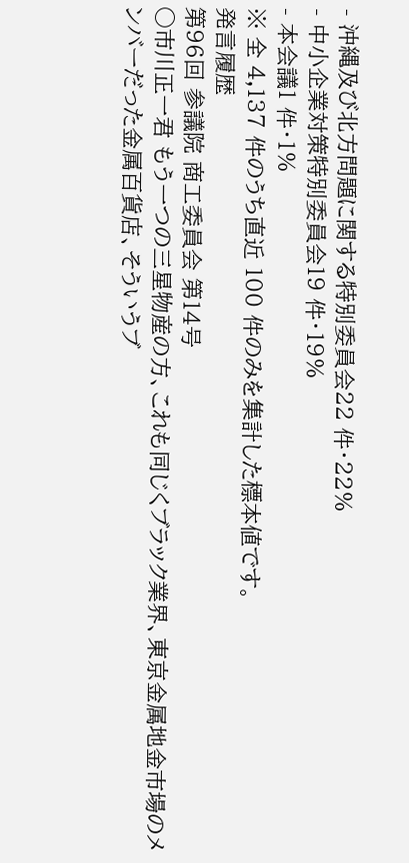- 沖縄及び北方問題に関する特別委員会22 件・22%
- 中小企業対策特別委員会19 件・19%
- 本会議1 件・1%
※ 全 4,137 件のうち直近 100 件のみを集計した標本値です。
発言履歴
第96回 参議院 商工委員会 第14号
○市川正一君 もう一つの三星物産の方、これも同じくブラック業界、東京金属地金市場のメンバーだった金属百貨店、そういうブ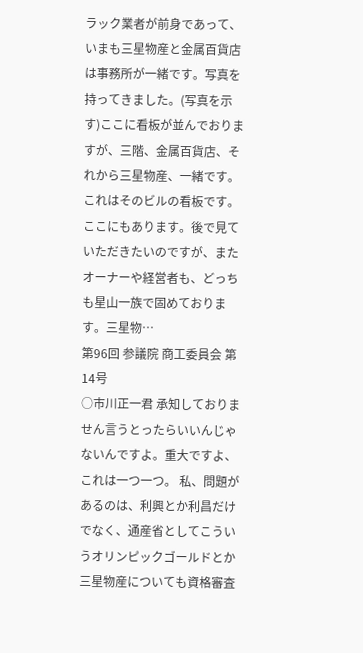ラック業者が前身であって、いまも三星物産と金属百貨店は事務所が一緒です。写真を持ってきました。(写真を示す)ここに看板が並んでおりますが、三階、金属百貨店、それから三星物産、一緒です。これはそのビルの看板です。ここにもあります。後で見ていただきたいのですが、またオーナーや経営者も、どっちも星山一族で固めております。三星物…
第96回 参議院 商工委員会 第14号
○市川正一君 承知しておりません言うとったらいいんじゃないんですよ。重大ですよ、これは一つ一つ。 私、問題があるのは、利興とか利昌だけでなく、通産省としてこういうオリンピックゴールドとか三星物産についても資格審査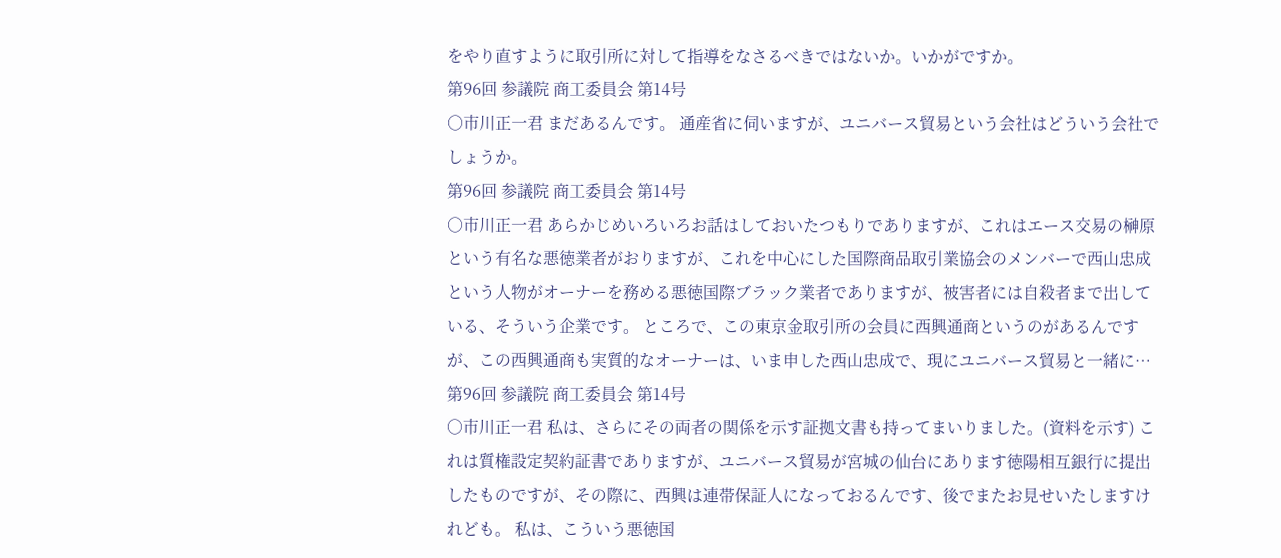をやり直すように取引所に対して指導をなさるべきではないか。いかがですか。
第96回 参議院 商工委員会 第14号
○市川正一君 まだあるんです。 通産省に伺いますが、ユニバース貿易という会社はどういう会社でしょうか。
第96回 参議院 商工委員会 第14号
○市川正一君 あらかじめいろいろお話はしておいたつもりでありますが、これはエース交易の榊原という有名な悪徳業者がおりますが、これを中心にした国際商品取引業協会のメンバーで西山忠成という人物がオーナーを務める悪徳国際ブラック業者でありますが、被害者には自殺者まで出している、そういう企業です。 ところで、この東京金取引所の会員に西興通商というのがあるんですが、この西興通商も実質的なオーナーは、いま申した西山忠成で、現にユニバース貿易と一緒に…
第96回 参議院 商工委員会 第14号
○市川正一君 私は、さらにその両者の関係を示す証拠文書も持ってまいりました。(資料を示す) これは質権設定契約証書でありますが、ユニバース貿易が宮城の仙台にあります徳陽相互銀行に提出したものですが、その際に、西興は連帯保証人になっておるんです、後でまたお見せいたしますけれども。 私は、こういう悪徳国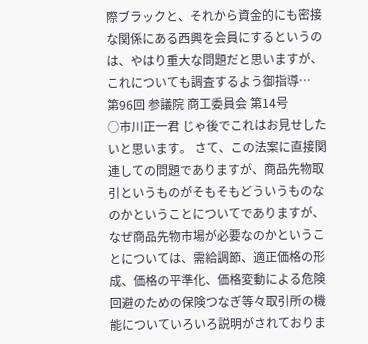際ブラックと、それから資金的にも密接な関係にある西興を会員にするというのは、やはり重大な問題だと思いますが、これについても調査するよう御指導…
第96回 参議院 商工委員会 第14号
○市川正一君 じゃ後でこれはお見せしたいと思います。 さて、この法案に直接関連しての問題でありますが、商品先物取引というものがそもそもどういうものなのかということについてでありますが、なぜ商品先物市場が必要なのかということについては、需給調節、適正価格の形成、価格の平準化、価格変動による危険回避のための保険つなぎ等々取引所の機能についていろいろ説明がされておりま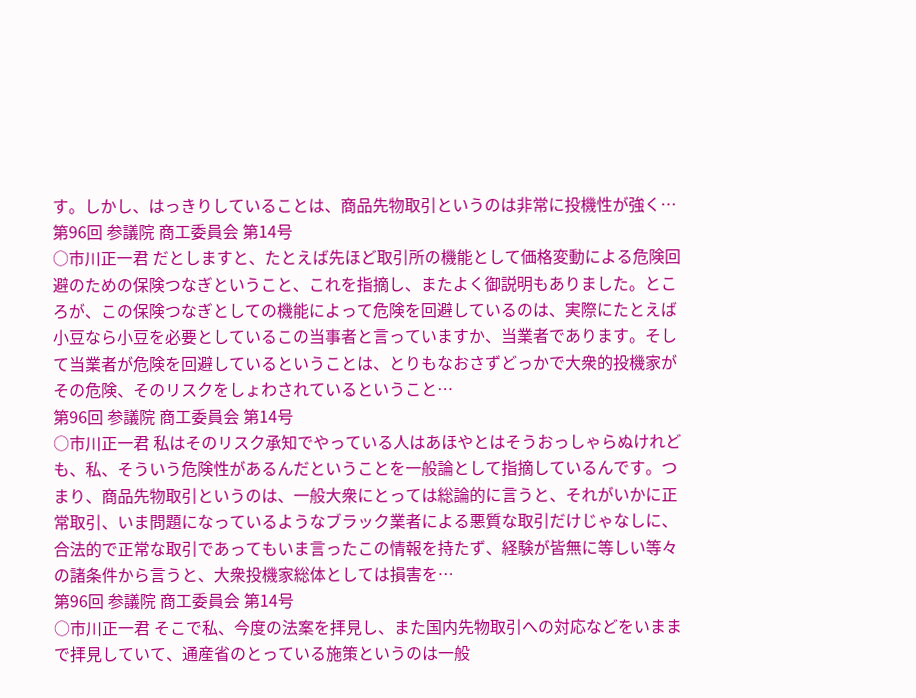す。しかし、はっきりしていることは、商品先物取引というのは非常に投機性が強く…
第96回 参議院 商工委員会 第14号
○市川正一君 だとしますと、たとえば先ほど取引所の機能として価格変動による危険回避のための保険つなぎということ、これを指摘し、またよく御説明もありました。ところが、この保険つなぎとしての機能によって危険を回避しているのは、実際にたとえば小豆なら小豆を必要としているこの当事者と言っていますか、当業者であります。そして当業者が危険を回避しているということは、とりもなおさずどっかで大衆的投機家がその危険、そのリスクをしょわされているということ…
第96回 参議院 商工委員会 第14号
○市川正一君 私はそのリスク承知でやっている人はあほやとはそうおっしゃらぬけれども、私、そういう危険性があるんだということを一般論として指摘しているんです。つまり、商品先物取引というのは、一般大衆にとっては総論的に言うと、それがいかに正常取引、いま問題になっているようなブラック業者による悪質な取引だけじゃなしに、合法的で正常な取引であってもいま言ったこの情報を持たず、経験が皆無に等しい等々の諸条件から言うと、大衆投機家総体としては損害を…
第96回 参議院 商工委員会 第14号
○市川正一君 そこで私、今度の法案を拝見し、また国内先物取引への対応などをいままで拝見していて、通産省のとっている施策というのは一般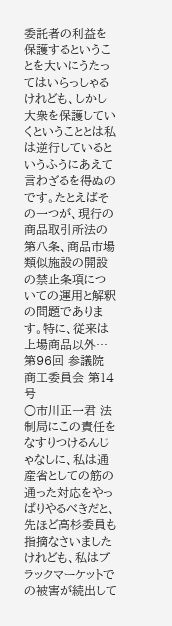委託者の利益を保護するということを大いにうたってはいらっしゃるけれども、しかし大衆を保護していくということとは私は逆行しているというふうにあえて言わざるを得ぬのです。たとえばその一つが、現行の商品取引所法の第八条、商品市場類似施設の開設の禁止条項についての運用と解釈の問題であります。特に、従来は上場商品以外…
第96回 参議院 商工委員会 第14号
○市川正一君 法制局にこの責任をなすりつけるんじゃなしに、私は通産省としての筋の通った対応をやっぱりやるべきだと、先ほど高杉委員も指摘なさいましたけれども、私はブラックマーケットでの被害が続出して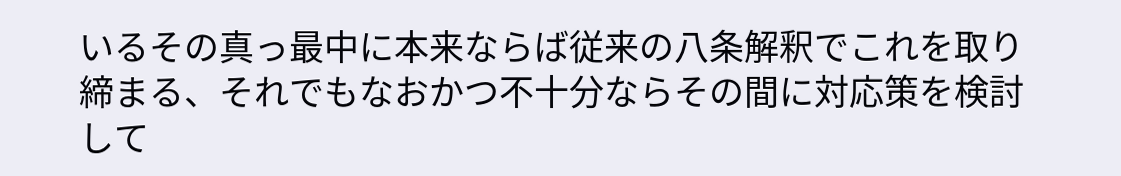いるその真っ最中に本来ならば従来の八条解釈でこれを取り締まる、それでもなおかつ不十分ならその間に対応策を検討して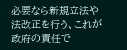必要なら新規立法や法改正を行う、これが政府の責任で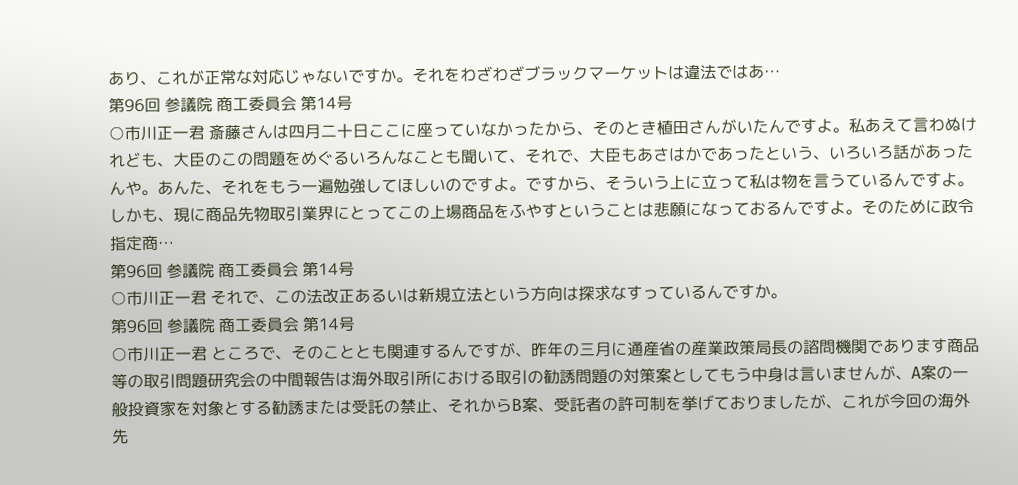あり、これが正常な対応じゃないですか。それをわざわざブラックマーケットは違法ではあ…
第96回 参議院 商工委員会 第14号
○市川正一君 斎藤さんは四月二十日ここに座っていなかったから、そのとき植田さんがいたんですよ。私あえて言わぬけれども、大臣のこの問題をめぐるいろんなことも聞いて、それで、大臣もあさはかであったという、いろいろ話があったんや。あんた、それをもう一遍勉強してほしいのですよ。ですから、そういう上に立って私は物を言うているんですよ。しかも、現に商品先物取引業界にとってこの上場商品をふやすということは悲願になっておるんですよ。そのために政令指定商…
第96回 参議院 商工委員会 第14号
○市川正一君 それで、この法改正あるいは新規立法という方向は探求なすっているんですか。
第96回 参議院 商工委員会 第14号
○市川正一君 ところで、そのこととも関連するんですが、昨年の三月に通産省の産業政策局長の諮問機関であります商品等の取引問題研究会の中間報告は海外取引所における取引の勧誘問題の対策案としてもう中身は言いませんが、A案の一般投資家を対象とする勧誘または受託の禁止、それからB案、受託者の許可制を挙げておりましたが、これが今回の海外先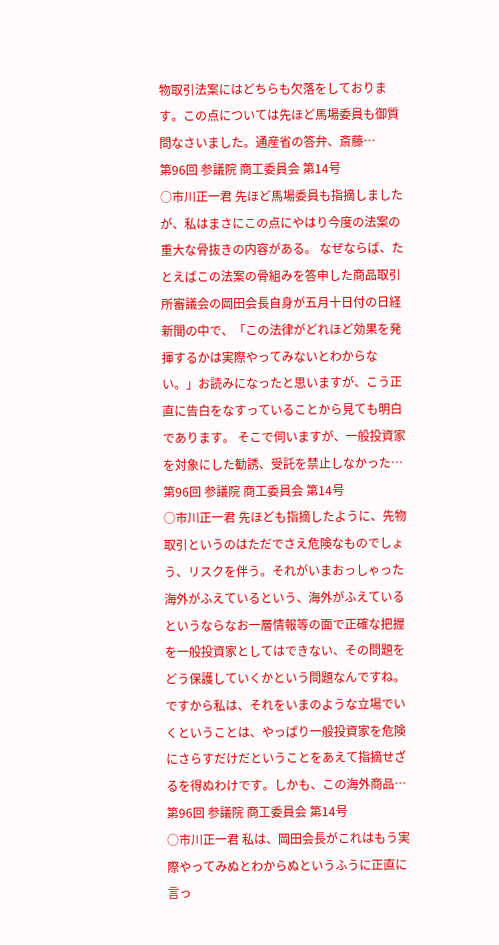物取引法案にはどちらも欠落をしております。この点については先ほど馬場委員も御質問なさいました。通産省の答弁、斎藤…
第96回 参議院 商工委員会 第14号
○市川正一君 先ほど馬場委員も指摘しましたが、私はまさにこの点にやはり今度の法案の重大な骨抜きの内容がある。 なぜならば、たとえばこの法案の骨組みを答申した商品取引所審議会の岡田会長自身が五月十日付の日経新聞の中で、「この法律がどれほど効果を発揮するかは実際やってみないとわからない。」お読みになったと思いますが、こう正直に告白をなすっていることから見ても明白であります。 そこで伺いますが、一般投資家を対象にした勧誘、受託を禁止しなかった…
第96回 参議院 商工委員会 第14号
○市川正一君 先ほども指摘したように、先物取引というのはただでさえ危険なものでしょう、リスクを伴う。それがいまおっしゃった海外がふえているという、海外がふえているというならなお一層情報等の面で正確な把握を一般投資家としてはできない、その問題をどう保護していくかという問題なんですね。ですから私は、それをいまのような立場でいくということは、やっぱり一般投資家を危険にさらすだけだということをあえて指摘せざるを得ぬわけです。しかも、この海外商品…
第96回 参議院 商工委員会 第14号
○市川正一君 私は、岡田会長がこれはもう実際やってみぬとわからぬというふうに正直に言っ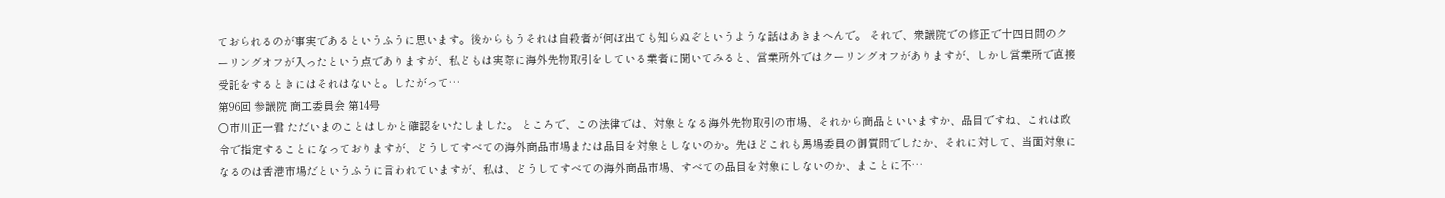ておられるのが事実であるというふうに思います。後からもうそれは自殺者が何ぼ出ても知らぬぞというような話はあきまへんで。 それで、衆議院での修正で十四日間のクーリングオフが入ったという点でありますが、私どもは実際に海外先物取引をしている業者に聞いてみると、営業所外ではクーリングオフがありますが、しかし営業所で直接受託をするときにはそれはないと。したがって…
第96回 参議院 商工委員会 第14号
○市川正一君 ただいまのことはしかと確認をいたしました。 ところで、この法律では、対象となる海外先物取引の市場、それから商品といいますか、品目ですね、これは政令で指定することになっておりますが、どうしてすべての海外商品市場または品目を対象としないのか。先ほどこれも馬場委員の御質問でしたか、それに対して、当面対象になるのは香港市場だというふうに言われていますが、私は、どうしてすべての海外商品市場、すべての品目を対象にしないのか、まことに不…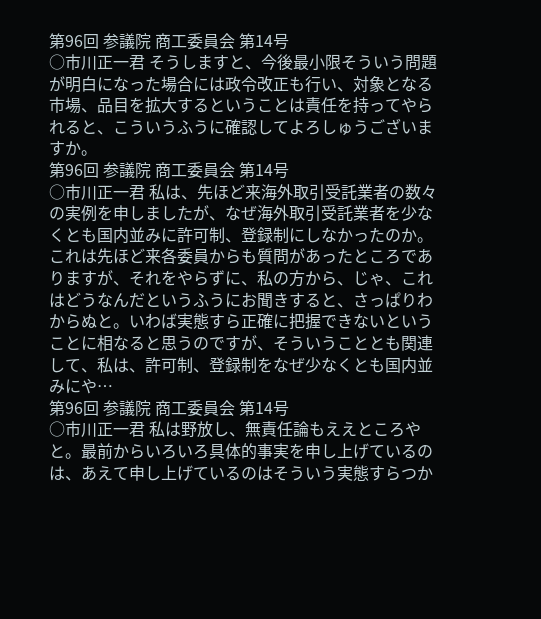第96回 参議院 商工委員会 第14号
○市川正一君 そうしますと、今後最小限そういう問題が明白になった場合には政令改正も行い、対象となる市場、品目を拡大するということは責任を持ってやられると、こういうふうに確認してよろしゅうございますか。
第96回 参議院 商工委員会 第14号
○市川正一君 私は、先ほど来海外取引受託業者の数々の実例を申しましたが、なぜ海外取引受託業者を少なくとも国内並みに許可制、登録制にしなかったのか。これは先ほど来各委員からも質問があったところでありますが、それをやらずに、私の方から、じゃ、これはどうなんだというふうにお聞きすると、さっぱりわからぬと。いわば実態すら正確に把握できないということに相なると思うのですが、そういうこととも関連して、私は、許可制、登録制をなぜ少なくとも国内並みにや…
第96回 参議院 商工委員会 第14号
○市川正一君 私は野放し、無責任論もええところやと。最前からいろいろ具体的事実を申し上げているのは、あえて申し上げているのはそういう実態すらつか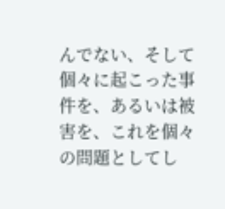んでない、そして個々に起こった事件を、あるいは被害を、これを個々の問題としてし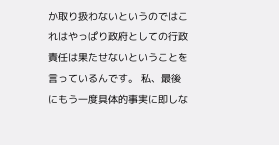か取り扱わないというのではこれはやっぱり政府としての行政責任は果たせないということを言っているんです。 私、最後にもう一度具体的事実に即しな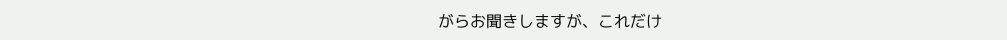がらお聞きしますが、これだけ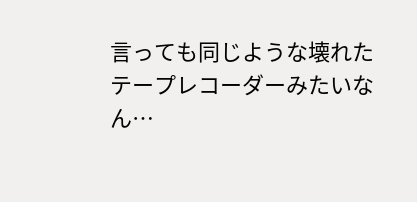言っても同じような壊れたテープレコーダーみたいなん…